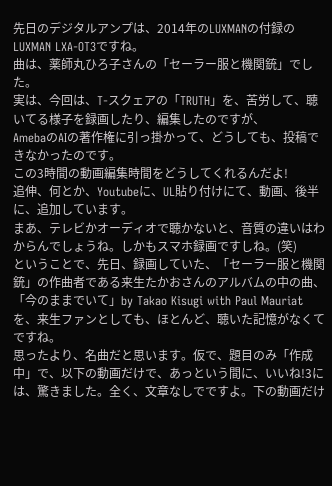先日のデジタルアンプは、2014年のLUXMANの付録のLUXMAN LXA-OT3ですね。
曲は、薬師丸ひろ子さんの「セーラー服と機関銃」でした。
実は、今回は、T-スクェアの「TRUTH」を、苦労して、聴いてる様子を録画したり、編集したのですが、
AmebaのAIの著作権に引っ掛かって、どうしても、投稿できなかったのです。
この3時間の動画編集時間をどうしてくれるんだよ!
追伸、何とか、Youtubeに、UL貼り付けにて、動画、後半に、追加しています。
まあ、テレビかオーディオで聴かないと、音質の違いはわからんでしょうね。しかもスマホ録画ですしね。(笑)
ということで、先日、録画していた、「セーラー服と機関銃」の作曲者である来生たかおさんのアルバムの中の曲、
「今のままでいて」by Takao Kisugi with Paul Mauriat を、来生ファンとしても、ほとんど、聴いた記憶がなくてですね。
思ったより、名曲だと思います。仮で、題目のみ「作成中」で、以下の動画だけで、あっという間に、いいね!3には、驚きました。全く、文章なしでですよ。下の動画だけ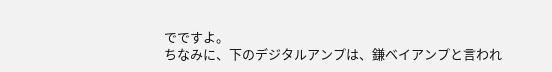でですよ。
ちなみに、下のデジタルアンプは、鎌ベイアンプと言われ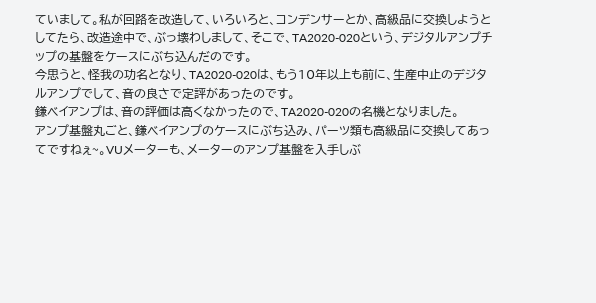ていまして。私が回路を改造して、いろいろと、コンデンサーとか、高級品に交換しようとしてたら、改造途中で、ぶっ壊わしまして、そこで、TA2020-020という、デジタルアンプチップの基盤をケースにぶち込んだのです。
今思うと、怪我の功名となり、TA2020-020は、もう10年以上も前に、生産中止のデジタルアンプでして、音の良さで定評があったのです。
鎌ベイアンプは、音の評価は高くなかったので、TA2020-020の名機となりました。
アンプ基盤丸ごと、鎌ベイアンプのケースにぶち込み、パーツ類も高級品に交換してあってですねぇ~。VUメーターも、メーターのアンプ基盤を入手しぶ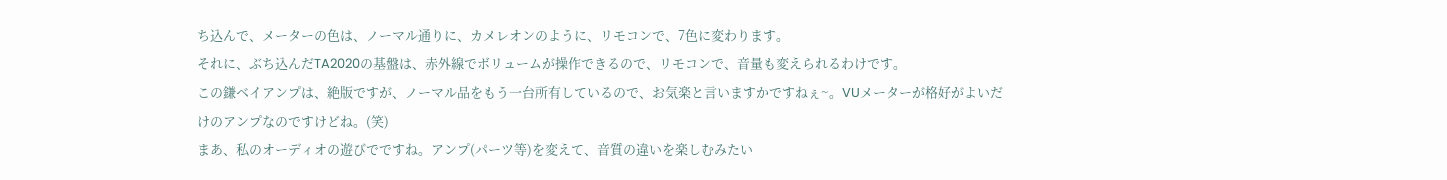ち込んで、メーターの色は、ノーマル通りに、カメレオンのように、リモコンで、7色に変わります。
それに、ぶち込んだTA2020の基盤は、赤外線でボリュームが操作できるので、リモコンで、音量も変えられるわけです。
この鎌ベイアンプは、絶版ですが、ノーマル品をもう一台所有しているので、お気楽と言いますかですねぇ~。VUメーターが格好がよいだけのアンプなのですけどね。(笑)
まあ、私のオーディオの遊びでですね。アンプ(パーツ等)を変えて、音質の違いを楽しむみたい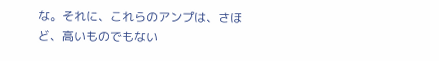な。それに、これらのアンプは、さほど、高いものでもない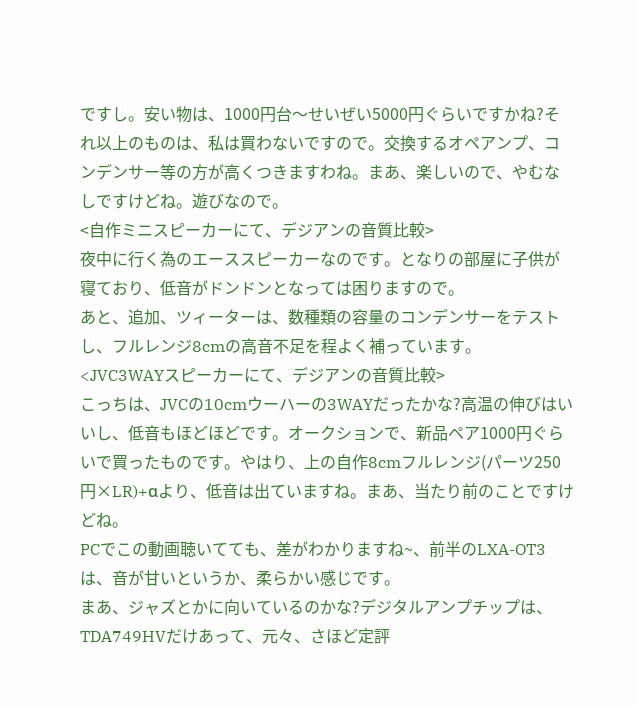ですし。安い物は、1000円台〜せいぜい5000円ぐらいですかね?それ以上のものは、私は買わないですので。交換するオペアンプ、コンデンサー等の方が高くつきますわね。まあ、楽しいので、やむなしですけどね。遊びなので。
<自作ミニスピーカーにて、デジアンの音質比較>
夜中に行く為のエーススピーカーなのです。となりの部屋に子供が寝ており、低音がドンドンとなっては困りますので。
あと、追加、ツィーターは、数種類の容量のコンデンサーをテストし、フルレンジ8cmの高音不足を程よく補っています。
<JVC3WAYスピーカーにて、デジアンの音質比較>
こっちは、JVCの10cmウーハーの3WAYだったかな?高温の伸びはいいし、低音もほどほどです。オークションで、新品ペア1000円ぐらいで買ったものです。やはり、上の自作8cmフルレンジ(パーツ250円×LR)+αより、低音は出ていますね。まあ、当たり前のことですけどね。
PCでこの動画聴いてても、差がわかりますね~、前半のLXA-OT3は、音が甘いというか、柔らかい感じです。
まあ、ジャズとかに向いているのかな?デジタルアンプチップは、TDA749HVだけあって、元々、さほど定評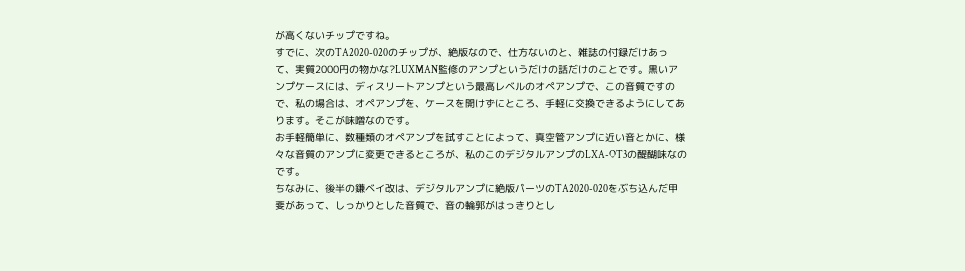が高くないチップですね。
すでに、次のTA2020-020のチップが、絶版なので、仕方ないのと、雑誌の付録だけあって、実質2000円の物かな?LUXMAN監修のアンプというだけの話だけのことです。黒いアンプケースには、ディスリートアンプという最高レベルのオペアンプで、この音質ですので、私の場合は、オペアンプを、ケースを開けずにところ、手軽に交換できるようにしてあります。そこが味噌なのです。
お手軽簡単に、数種類のオペアンプを試すことによって、真空管アンプに近い音とかに、様々な音質のアンプに変更できるところが、私のこのデジタルアンプのLXA-OT3の醍醐味なのです。
ちなみに、後半の鎌ベイ改は、デジタルアンプに絶版パーツのTA2020-020をぶち込んだ甲斐があって、しっかりとした音質で、音の輪郭がはっきりとし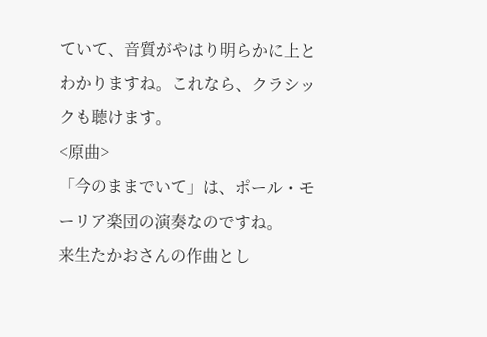ていて、音質がやはり明らかに上とわかりますね。これなら、クラシックも聴けます。
<原曲>
「今のままでいて」は、ポール・モーリア楽団の演奏なのですね。
来生たかおさんの作曲とし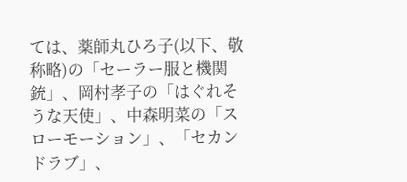ては、薬師丸ひろ子(以下、敬称略)の「セーラー服と機関銃」、岡村孝子の「はぐれそうな天使」、中森明菜の「スローモーション」、「セカンドラブ」、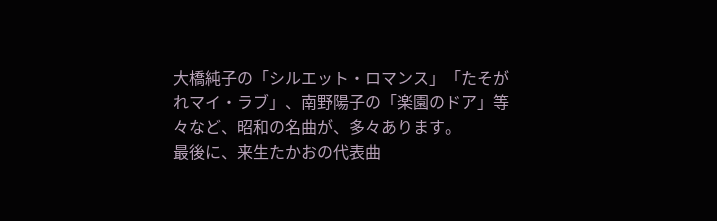大橋純子の「シルエット・ロマンス」「たそがれマイ・ラブ」、南野陽子の「楽園のドア」等々など、昭和の名曲が、多々あります。
最後に、来生たかおの代表曲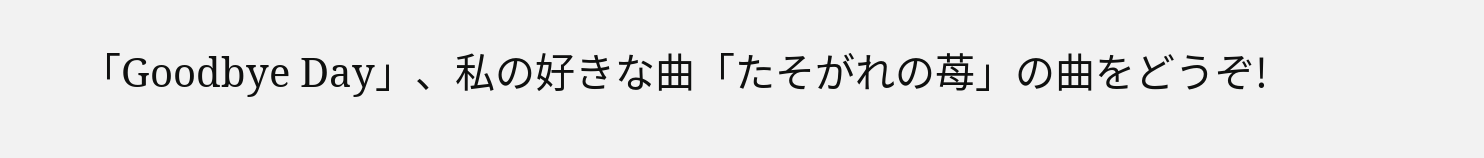「Goodbye Day」、私の好きな曲「たそがれの苺」の曲をどうぞ!